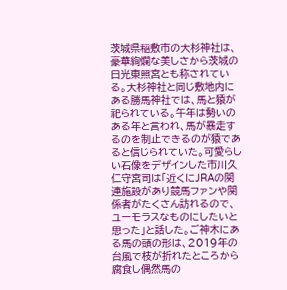茨城県稲敷市の大杉神社は、豪華絢爛な美しさから茨城の日光東照宮とも称されている。大杉神社と同じ敷地内にある勝馬神社では、馬と猿が祀られている。午年は勢いのある年と言われ、馬が暴走するのを制止できるのが猿であると信じられていた。可愛らしい石像をデザインした市川久仁守宮司は「近くにJRAの関連施設があり競馬ファンや関係者がたくさん訪れるので、ユーモラスなものにしたいと思った」と話した。ご神木にある馬の頭の形は、2019年の台風で枝が折れたところから腐食し偶然馬の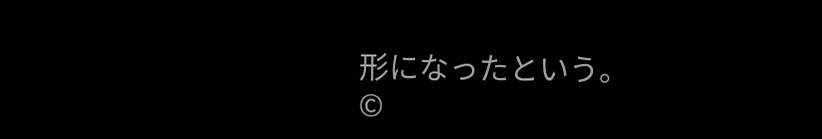形になったという。
©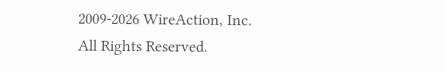2009-2026 WireAction, Inc. All Rights Reserved.